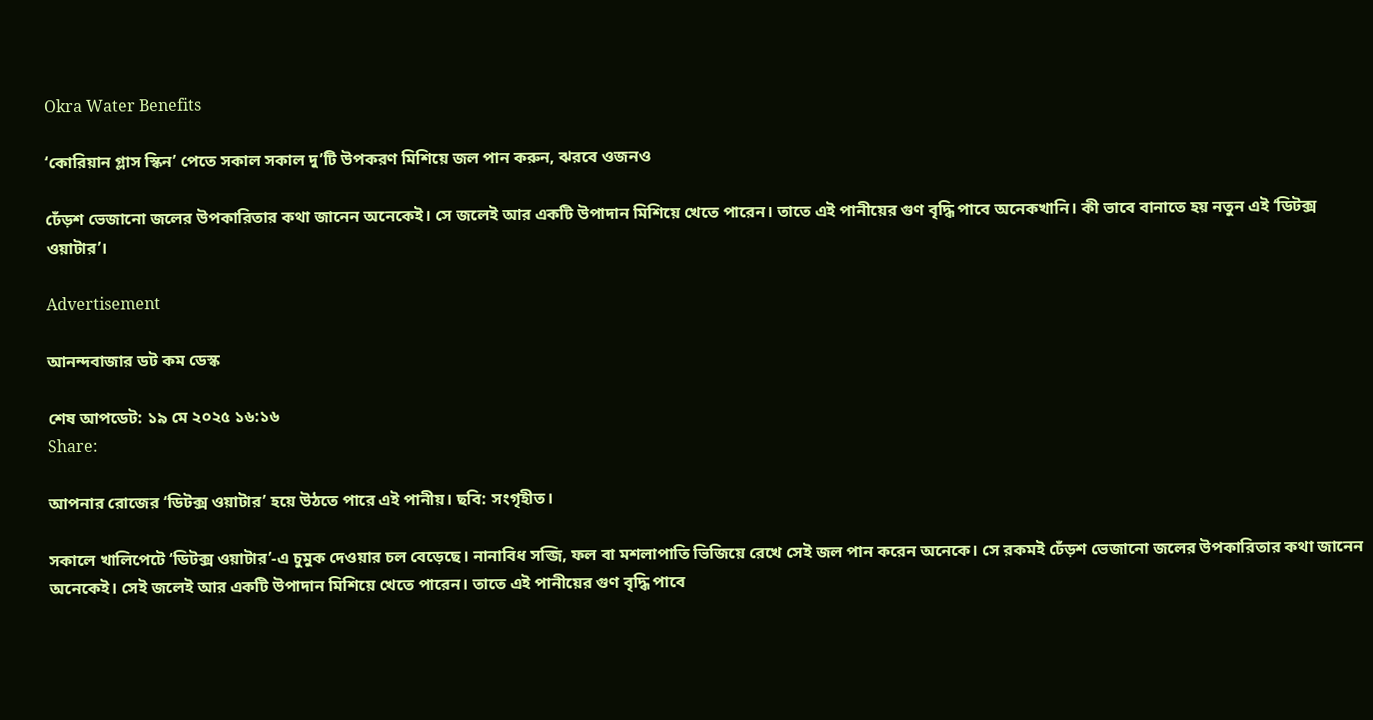Okra Water Benefits

‘কোরিয়ান গ্লাস স্কিন’ পেতে সকাল সকাল দু’টি উপকরণ মিশিয়ে জল পান করুন, ঝরবে ওজনও

ঢেঁড়শ ভেজানো জলের উপকারিতার কথা জানেন অনেকেই। সে জলেই আর একটি উপাদান মিশিয়ে খেতে পারেন। তাতে এই পানীয়ের গুণ বৃদ্ধি পাবে অনেকখানি। কী ভাবে বানাতে হয় নতুন এই ‘ডিটক্স ওয়াটার’।

Advertisement

আনন্দবাজার ডট কম ডেস্ক

শেষ আপডেট: ১৯ মে ২০২৫ ১৬:১৬
Share:

আপনার রোজের ‘ডিটক্স ওয়াটার’ হয়ে উঠতে পারে এই পানীয়। ছবি: সংগৃহীত।

সকালে খালিপেটে ‘ডিটক্স ওয়াটার’-এ চুমুক দেওয়ার চল বেড়েছে। নানাবিধ সব্জি, ফল বা মশলাপাতি ভিজিয়ে রেখে সেই জল পান করেন অনেকে। সে রকমই ঢেঁড়শ ভেজানো জলের উপকারিতার কথা জানেন অনেকেই। সেই জলেই আর একটি উপাদান মিশিয়ে খেতে পারেন। তাতে এই পানীয়ের গুণ বৃদ্ধি পাবে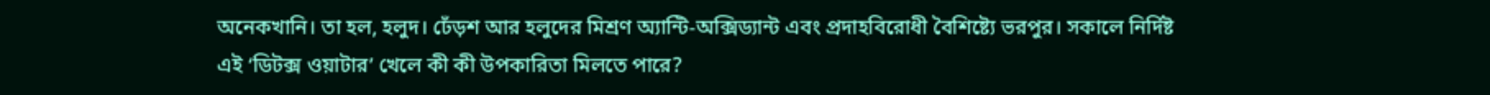অনেকখানি। তা হল, হলুদ। ঢেঁড়শ আর হলুদের মিশ্রণ অ্যান্টি-অক্সিড্যান্ট এবং প্রদাহবিরোধী বৈশিষ্ট্যে ভরপুর। সকালে নির্দিষ্ট এই ‘ডিটক্স ওয়াটার’ খেলে কী কী উপকারিতা মিলতে পারে?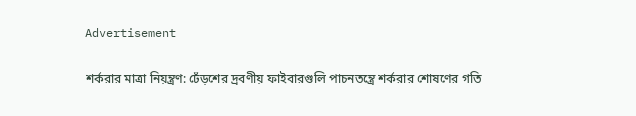Advertisement

শর্করার মাত্রা নিয়ন্ত্রণ: ঢেঁড়শের দ্রবণীয় ফাইবারগুলি পাচনতন্ত্রে শর্করার শোষণের গতি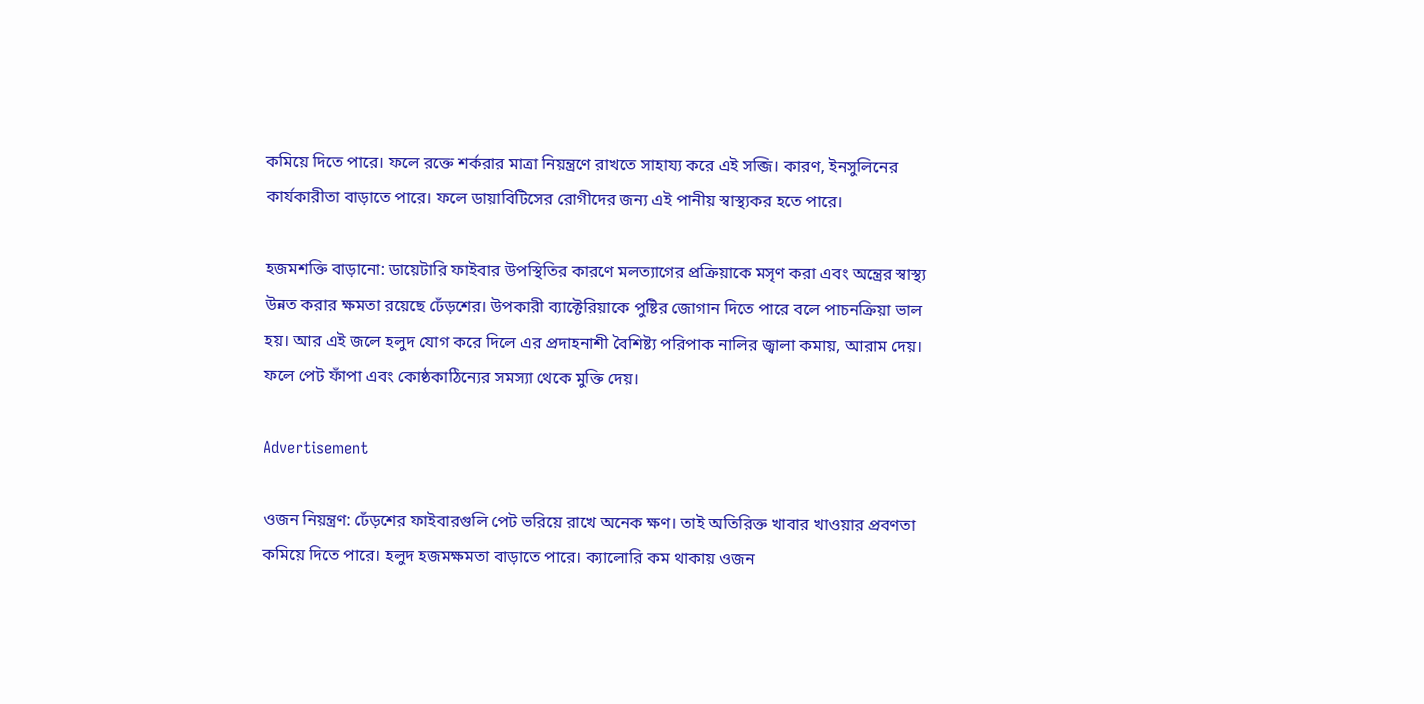কমিয়ে দিতে পারে। ফলে রক্তে শর্করার মাত্রা নিয়ন্ত্রণে রাখতে সাহায্য করে এই সব্জি। কারণ, ইনসুলিনের কার্যকারীতা বাড়াতে পারে। ফলে ডায়াবিটিসের রোগীদের জন্য এই পানীয় স্বাস্থ্যকর হতে পারে।

হজমশক্তি বাড়ানো: ডায়েটারি ফাইবার উপস্থিতির কারণে মলত্যাগের প্রক্রিয়াকে মসৃণ করা এবং অন্ত্রের স্বাস্থ্য উন্নত করার ক্ষমতা রয়েছে ঢেঁড়শের। উপকারী ব্যাক্টেরিয়াকে পুষ্টির জোগান দিতে পারে বলে পাচনক্রিয়া ভাল হয়। আর এই জলে হলুদ যোগ করে দিলে এর প্রদাহনাশী বৈশিষ্ট্য পরিপাক নালির জ্বালা কমায়, আরাম দেয়। ফলে পেট ফাঁপা এবং কোষ্ঠকাঠিন্যের সমস্যা থেকে মুক্তি দেয়।

Advertisement

ওজন নিয়ন্ত্রণ: ঢেঁড়শের ফাইবারগুলি পেট ভরিয়ে রাখে অনেক ক্ষণ। তাই অতিরিক্ত খাবার খাওয়ার প্রবণতা কমিয়ে দিতে পারে। হলুদ হজমক্ষমতা বাড়াতে পারে। ক্যালোরি কম থাকায় ওজন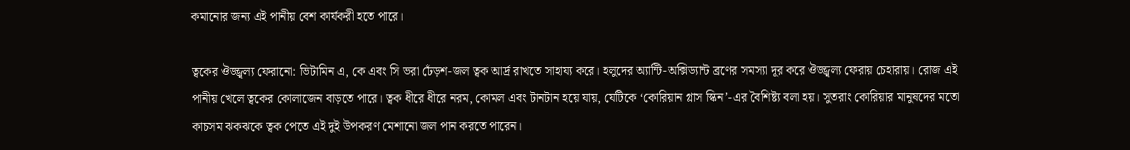কমানোর জন্য এই পানীয় বেশ কার্যকরী হতে পারে।

ত্বকের ঔজ্জ্বল্য ফেরানো: ভিটামিন এ, কে এবং সি ভরা ঢেঁড়শ-জল ত্বক আর্দ্র রাখতে সাহায্য করে। হলুদের অ্যান্টি-অক্সিড্যান্ট ব্রণের সমস্যা দূর করে ঔজ্জ্বল্য ফেরায় চেহারায়। রোজ এই পানীয় খেলে ত্বকের কোলাজেন বাড়তে পারে। ত্বক ধীরে ধীরে নরম, কোমল এবং টানটান হয়ে যায়, যেটিকে ‘কোরিয়ান গ্লাস স্কিন’-এর বৈশিষ্ট্য বলা হয়। সুতরাং কোরিয়ার মানুষদের মতো কাচসম ঝকঝকে ত্বক পেতে এই দুই উপকরণ মেশানো জল পান করতে পারেন।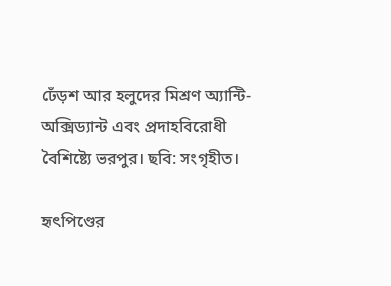ঢেঁড়শ আর হলুদের মিশ্রণ অ্যান্টি-অক্সিড্যান্ট এবং প্রদাহবিরোধী বৈশিষ্ট্যে ভরপুর। ছবি: সংগৃহীত।

হৃৎপিণ্ডের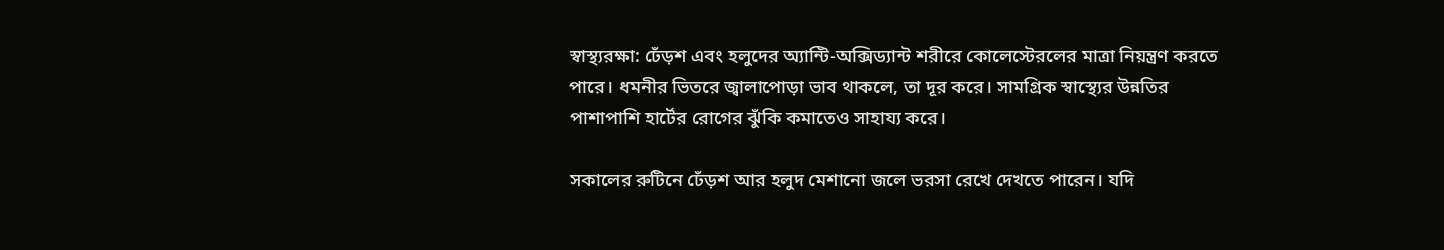স্বাস্থ্যরক্ষা: ঢেঁড়শ এবং হলুদের অ্যান্টি-অক্সিড্যান্ট শরীরে কোলেস্টেরলের মাত্রা নিয়ন্ত্রণ করতে পারে। ধমনীর ভিতরে জ্বালাপোড়া ভাব থাকলে, তা দূর করে। সামগ্রিক স্বাস্থ্যের উন্নতির পাশাপাশি হার্টের রোগের ঝুঁকি কমাতেও সাহায্য করে।

সকালের রুটিনে ঢেঁড়শ আর হলুদ মেশানো জলে ভরসা রেখে দেখতে পারেন। যদি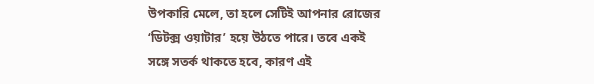উপকারি মেলে, তা হলে সেটিই আপনার রোজের ‘ডিটক্স ওয়াটার’ হয়ে উঠতে পারে। তবে একই সঙ্গে সতর্ক থাকতে হবে, কারণ এই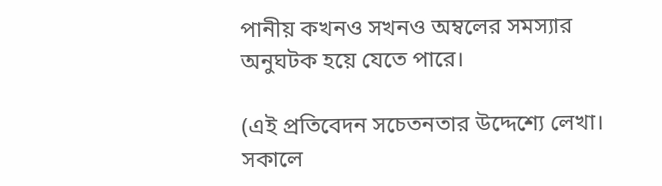পানীয় কখনও সখনও অম্বলের সমস্যার অনুঘটক হয়ে যেতে পারে।

(এই প্রতিবেদন সচেতনতার উদ্দেশ্যে লেখা। সকালে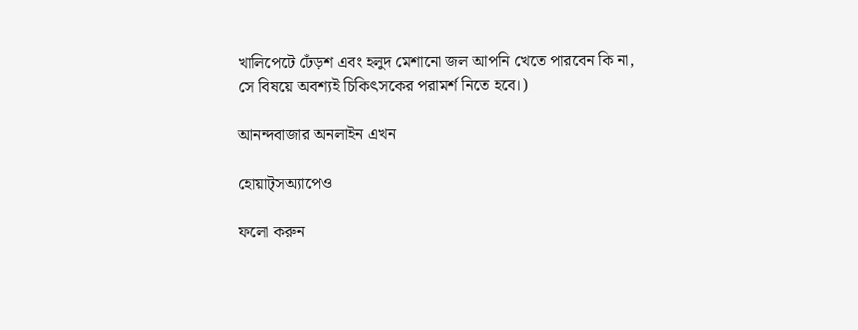খালিপেটে ঢেঁড়শ এবং হলুদ মেশানো জল আপনি খেতে পারবেন কি না, সে বিষয়ে অবশ্যই চিকিৎসকের পরামর্শ নিতে হবে।)

আনন্দবাজার অনলাইন এখন

হোয়াট্‌সঅ্যাপেও

ফলো করুন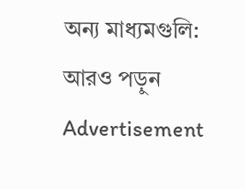অন্য মাধ্যমগুলি:
আরও পড়ুন
Advertisement